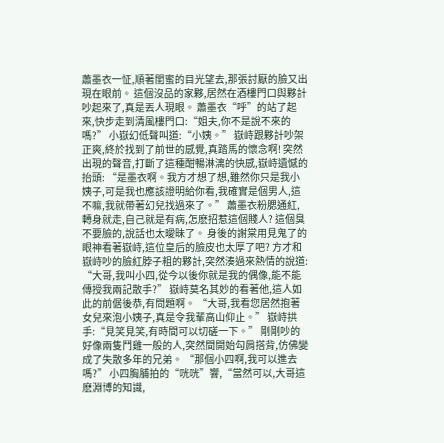蕭墨衣一怔,順著閨蜜的目光望去,那張討厭的臉又出現在眼前。 這個沒品的家夥,居然在酒樓門口與夥計吵起來了,真是丟人現眼。 蕭墨衣“呼”的站了起來,快步走到清風樓門口:“姐夫,你不是說不來的嗎?” 小嶽幻低聲叫道:“小姨。” 嶽峙跟夥計吵架正爽,終於找到了前世的感覺,真踏馬的懷念啊! 突然出現的聲音,打斷了這種酣暢淋漓的快感,嶽峙遺憾的抬頭: “是墨衣啊。我方才想了想,雖然你只是我小姨子,可是我也應該證明給你看,我確實是個男人,這不嘛,我就帶著幻兒找過來了。” 蕭墨衣粉腮通紅,轉身就走,自己就是有病,怎麽招惹這個賤人? 這個臭不要臉的,說話也太曖昧了。 身後的謝棠用見鬼了的眼神看著嶽峙,這位皇后的臉皮也太厚了吧? 方才和嶽峙吵的臉紅脖子粗的夥計,突然湊過來熱情的說道: “大哥,我叫小四,從今以後你就是我的偶像,能不能傳授我兩記散手?” 嶽峙莫名其妙的看著他,這人如此的前倨後恭,有問題啊。 “大哥,我看您居然抱著女兒來泡小姨子,真是令我輩高山仰止。” 嶽峙拱手:“見笑見笑,有時間可以切磋一下。” 剛剛吵的好像兩隻鬥雞一般的人,突然間開始勾肩搭背,仿佛變成了失散多年的兄弟。 “那個小四啊,我可以進去嗎?” 小四胸脯拍的“咣咣”響,“當然可以,大哥這麽淵博的知識,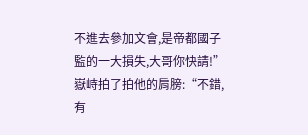不進去參加文會,是帝都國子監的一大損失,大哥你快請!” 嶽峙拍了拍他的肩膀:“不錯,有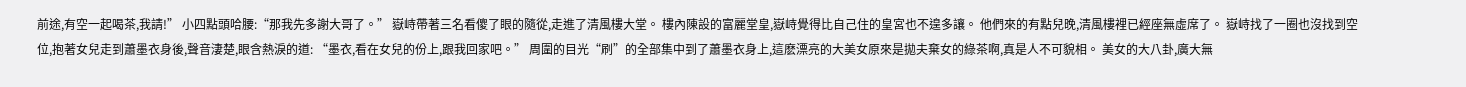前途,有空一起喝茶,我請!” 小四點頭哈腰:“那我先多謝大哥了。” 嶽峙帶著三名看傻了眼的隨從,走進了清風樓大堂。 樓內陳設的富麗堂皇,嶽峙覺得比自己住的皇宮也不遑多讓。 他們來的有點兒晚,清風樓裡已經座無虛席了。 嶽峙找了一圈也沒找到空位,抱著女兒走到蕭墨衣身後,聲音淒楚,眼含熱淚的道: “墨衣,看在女兒的份上,跟我回家吧。” 周圍的目光“刷”的全部集中到了蕭墨衣身上,這麽漂亮的大美女原來是拋夫棄女的綠茶啊,真是人不可貌相。 美女的大八卦,廣大無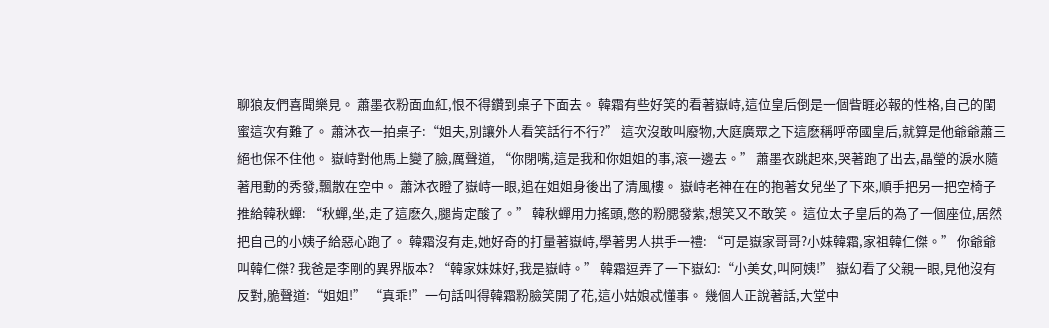聊狼友們喜聞樂見。 蕭墨衣粉面血紅,恨不得鑽到桌子下面去。 韓霜有些好笑的看著嶽峙,這位皇后倒是一個眥睚必報的性格,自己的閨蜜這次有難了。 蕭沐衣一拍桌子:“姐夫,別讓外人看笑話行不行?” 這次沒敢叫廢物,大庭廣眾之下這麽稱呼帝國皇后,就算是他爺爺蕭三絕也保不住他。 嶽峙對他馬上變了臉,厲聲道, “你閉嘴,這是我和你姐姐的事,滾一邊去。” 蕭墨衣跳起來,哭著跑了出去,晶瑩的淚水隨著甩動的秀發,飄散在空中。 蕭沐衣瞪了嶽峙一眼,追在姐姐身後出了清風樓。 嶽峙老神在在的抱著女兒坐了下來,順手把另一把空椅子推給韓秋蟬: “秋蟬,坐,走了這麽久,腿肯定酸了。” 韓秋蟬用力搖頭,憋的粉腮發紫,想笑又不敢笑。 這位太子皇后的為了一個座位,居然把自己的小姨子給惡心跑了。 韓霜沒有走,她好奇的打量著嶽峙,學著男人拱手一禮: “可是嶽家哥哥?小妹韓霜,家祖韓仁傑。” 你爺爺叫韓仁傑? 我爸是李剛的異界版本? “韓家妹妹好,我是嶽峙。” 韓霜逗弄了一下嶽幻:“小美女,叫阿姨!” 嶽幻看了父親一眼,見他沒有反對,脆聲道:“姐姐!” “真乖!”一句話叫得韓霜粉臉笑開了花,這小姑娘忒懂事。 幾個人正說著話,大堂中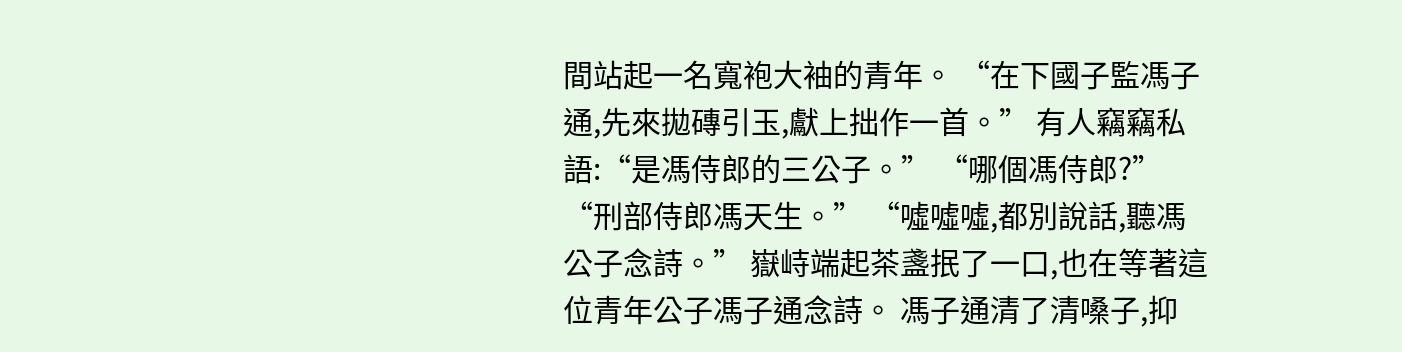間站起一名寬袍大袖的青年。 “在下國子監馮子通,先來拋磚引玉,獻上拙作一首。” 有人竊竊私語:“是馮侍郎的三公子。” “哪個馮侍郎?” “刑部侍郎馮天生。” “噓噓噓,都別說話,聽馮公子念詩。” 嶽峙端起茶盞抿了一口,也在等著這位青年公子馮子通念詩。 馮子通清了清嗓子,抑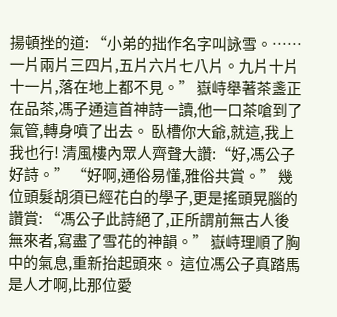揚頓挫的道: “小弟的拙作名字叫詠雪。……一片兩片三四片,五片六片七八片。九片十片十一片,落在地上都不見。” 嶽峙舉著茶盞正在品茶,馮子通這首神詩一讀,他一口茶嗆到了氣管,轉身噴了出去。 臥槽你大爺,就這,我上我也行! 清風樓內眾人齊聲大讚:“好,馮公子好詩。” “好啊,通俗易懂,雅俗共賞。” 幾位頭髮胡須已經花白的學子,更是搖頭晃腦的讚賞: “馮公子此詩絕了,正所謂前無古人後無來者,寫盡了雪花的神韻。” 嶽峙理順了胸中的氣息,重新抬起頭來。 這位馮公子真踏馬是人才啊,比那位愛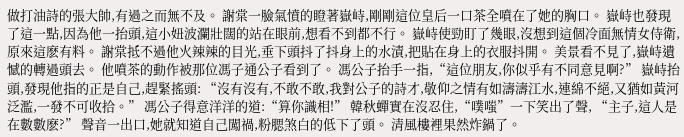做打油詩的張大帥,有過之而無不及。 謝棠一臉氣憤的瞪著嶽峙,剛剛這位皇后一口茶全噴在了她的胸口。 嶽峙也發現了這一點,因為他一抬頭,這小妞波瀾壯闊的站在眼前,想看不到都不行。 嶽峙使勁盯了幾眼,沒想到這個冷面無情女侍衛,原來這麽有料。 謝棠抵不過他火辣辣的目光,垂下頭抖了抖身上的水漬,把貼在身上的衣服抖開。 美景看不見了,嶽峙遺憾的轉過頭去。 他噴茶的動作被那位馮子通公子看到了。 馮公子抬手一指,“這位朋友,你似乎有不同意見啊?” 嶽峙抬頭,發現他指的正是自己,趕緊搖頭: “沒有沒有,不敢不敢,我對公子的詩才,敬仰之情有如濤濤江水,連綿不絕,又猶如黃河泛濫,一發不可收拾。” 馮公子得意洋洋的道:“算你識相!” 韓秋蟬實在沒忍住,“噗嗤”一下笑出了聲, “主子,這人是在數數麽?” 聲音一出口,她就知道自己闖禍,粉腮煞白的低下了頭。 清風樓裡果然炸鍋了。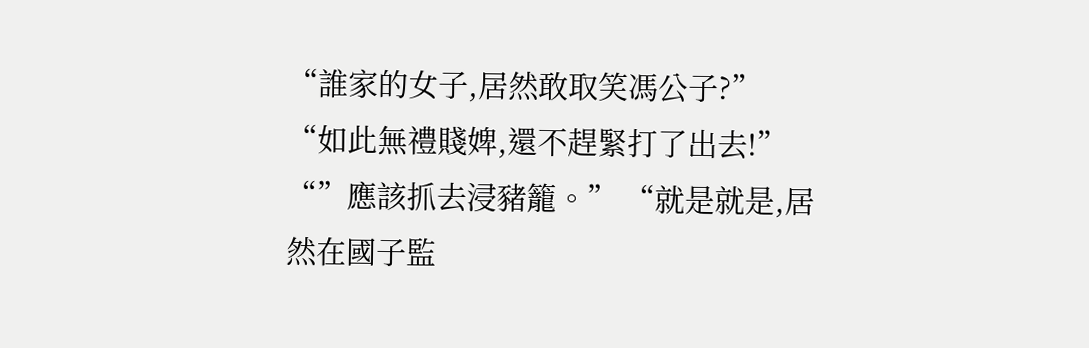“誰家的女子,居然敢取笑馮公子?” “如此無禮賤婢,還不趕緊打了出去!” “”應該抓去浸豬籠。” “就是就是,居然在國子監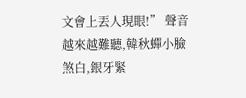文會上丟人現眼!” 聲音越來越難聽,韓秋蟬小臉煞白,銀牙緊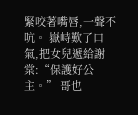緊咬著嘴唇,一聲不吭。 嶽峙歎了口氣,把女兒遞給謝棠:“保護好公主。” 哥也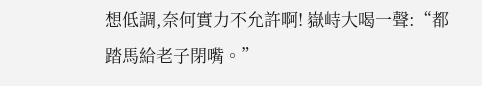想低調,奈何實力不允許啊! 嶽峙大喝一聲:“都踏馬給老子閉嘴。”